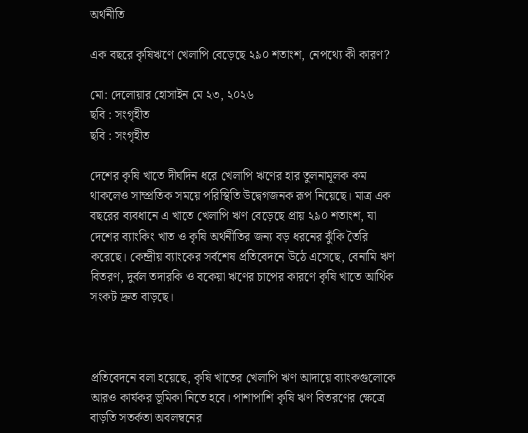অর্থনীতি

এক বছরে কৃষিঋণে খেলাপি বেড়েছে ২৯০ শতাংশ, নেপথ্যে কী কারণ?

মো: দেলোয়ার হোসাইন মে ২৩, ২০২৬
ছবি : সংগৃহীত
ছবি : সংগৃহীত

দেশের কৃষি খাতে দীর্ঘদিন ধরে খেলাপি ঋণের হার তুলনামূলক কম থাকলেও সাম্প্রতিক সময়ে পরিস্থিতি উদ্বেগজনক রূপ নিয়েছে। মাত্র এক বছরের ব্যবধানে এ খাতে খেলাপি ঋণ বেড়েছে প্রায় ২৯০ শতাংশ, যা দেশের ব্যাংকিং খাত ও কৃষি অর্থনীতির জন্য বড় ধরনের ঝুঁকি তৈরি করেছে। কেন্দ্রীয় ব্যাংকের সর্বশেষ প্রতিবেদনে উঠে এসেছে, বেনামি ঋণ বিতরণ, দুর্বল তদারকি ও বকেয়া ঋণের চাপের কারণে কৃষি খাতে আর্থিক সংকট দ্রুত বাড়ছে।



প্রতিবেদনে বলা হয়েছে, কৃষি খাতের খেলাপি ঋণ আদায়ে ব্যাংকগুলোকে আরও কার্যকর ভূমিকা নিতে হবে। পাশাপাশি কৃষি ঋণ বিতরণের ক্ষেত্রে বাড়তি সতর্কতা অবলম্বনের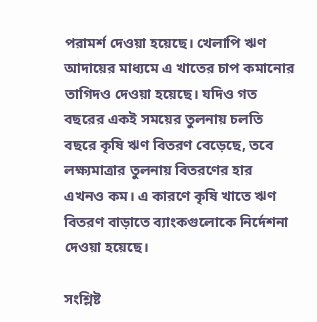পরামর্শ দেওয়া হয়েছে। খেলাপি ঋণ আদায়ের মাধ্যমে এ খাতের চাপ কমানোর তাগিদও দেওয়া হয়েছে। যদিও গত বছরের একই সময়ের তুলনায় চলতি বছরে কৃষি ঋণ বিতরণ বেড়েছে, তবে লক্ষ্যমাত্রার তুলনায় বিতরণের হার এখনও কম। এ কারণে কৃষি খাতে ঋণ বিতরণ বাড়াতে ব্যাংকগুলোকে নির্দেশনা দেওয়া হয়েছে।

সংশ্লিষ্ট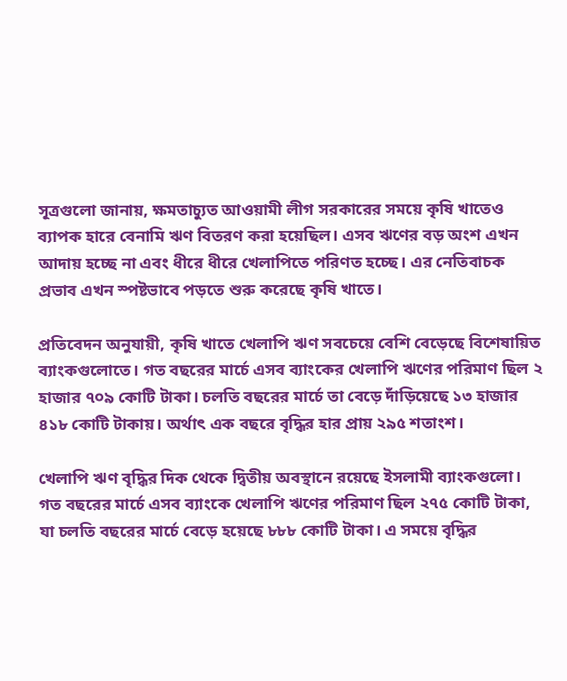সূত্রগুলো জানায়, ক্ষমতাচ্যুত আওয়ামী লীগ সরকারের সময়ে কৃষি খাতেও ব্যাপক হারে বেনামি ঋণ বিতরণ করা হয়েছিল। এসব ঋণের বড় অংশ এখন আদায় হচ্ছে না এবং ধীরে ধীরে খেলাপিতে পরিণত হচ্ছে। এর নেতিবাচক প্রভাব এখন স্পষ্টভাবে পড়তে শুরু করেছে কৃষি খাতে।

প্রতিবেদন অনুযায়ী, কৃষি খাতে খেলাপি ঋণ সবচেয়ে বেশি বেড়েছে বিশেষায়িত ব্যাংকগুলোতে। গত বছরের মার্চে এসব ব্যাংকের খেলাপি ঋণের পরিমাণ ছিল ২ হাজার ৭০৯ কোটি টাকা। চলতি বছরের মার্চে তা বেড়ে দাঁড়িয়েছে ১৩ হাজার ৪১৮ কোটি টাকায়। অর্থাৎ এক বছরে বৃদ্ধির হার প্রায় ২৯৫ শতাংশ।

খেলাপি ঋণ বৃদ্ধির দিক থেকে দ্বিতীয় অবস্থানে রয়েছে ইসলামী ব্যাংকগুলো। গত বছরের মার্চে এসব ব্যাংকে খেলাপি ঋণের পরিমাণ ছিল ২৭৫ কোটি টাকা, যা চলতি বছরের মার্চে বেড়ে হয়েছে ৮৮৮ কোটি টাকা। এ সময়ে বৃদ্ধির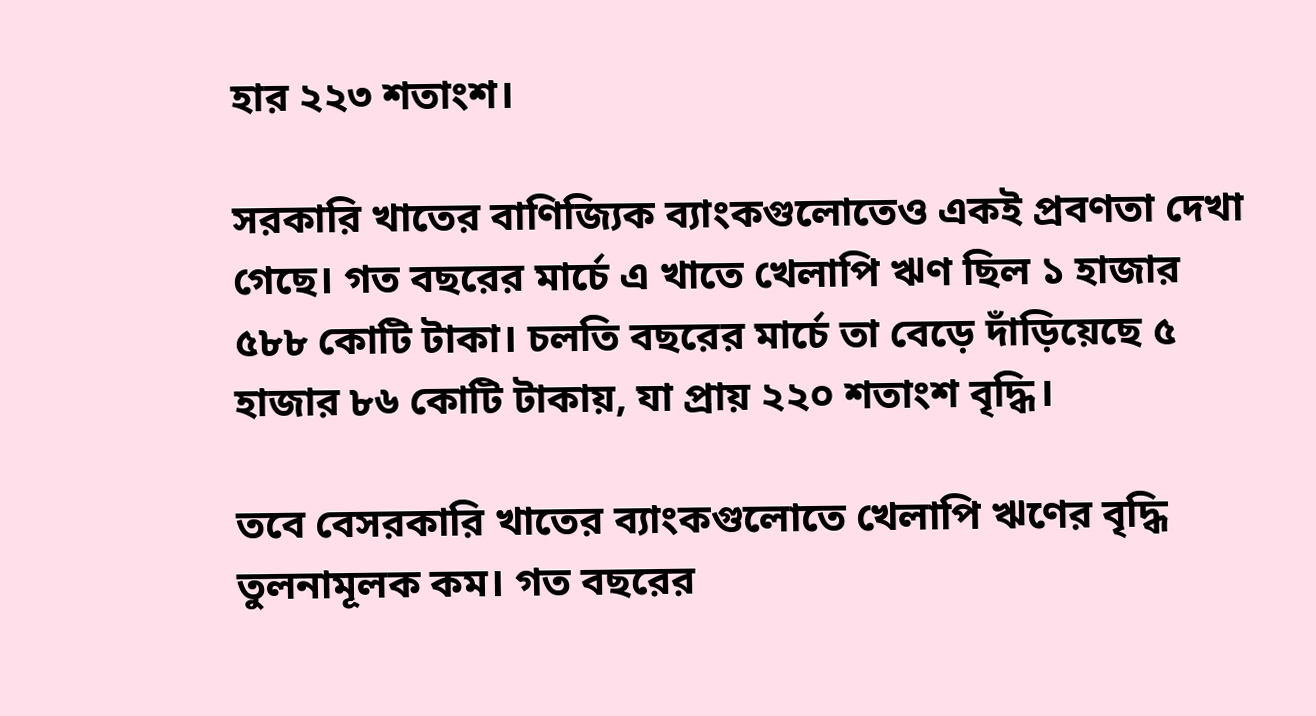হার ২২৩ শতাংশ।

সরকারি খাতের বাণিজ্যিক ব্যাংকগুলোতেও একই প্রবণতা দেখা গেছে। গত বছরের মার্চে এ খাতে খেলাপি ঋণ ছিল ১ হাজার ৫৮৮ কোটি টাকা। চলতি বছরের মার্চে তা বেড়ে দাঁড়িয়েছে ৫ হাজার ৮৬ কোটি টাকায়, যা প্রায় ২২০ শতাংশ বৃদ্ধি।

তবে বেসরকারি খাতের ব্যাংকগুলোতে খেলাপি ঋণের বৃদ্ধি তুলনামূলক কম। গত বছরের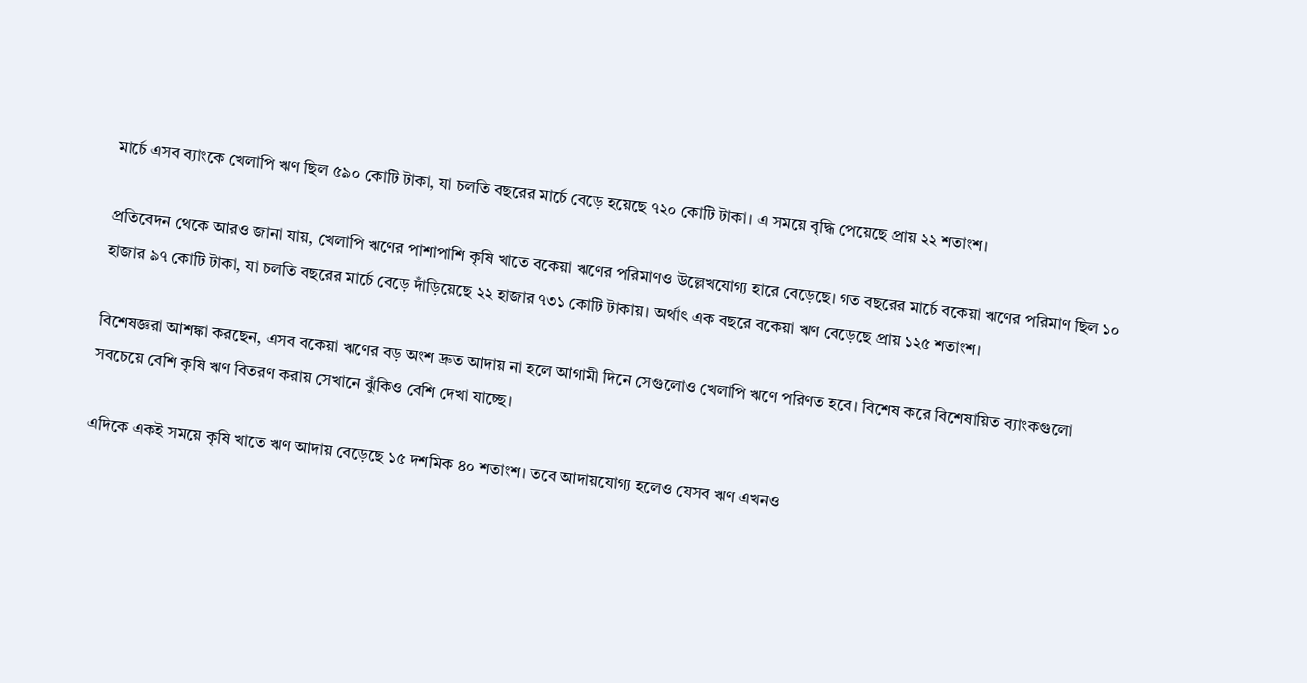মার্চে এসব ব্যাংকে খেলাপি ঋণ ছিল ৫৯০ কোটি টাকা, যা চলতি বছরের মার্চে বেড়ে হয়েছে ৭২০ কোটি টাকা। এ সময়ে বৃদ্ধি পেয়েছে প্রায় ২২ শতাংশ।

প্রতিবেদন থেকে আরও জানা যায়, খেলাপি ঋণের পাশাপাশি কৃষি খাতে বকেয়া ঋণের পরিমাণও উল্লেখযোগ্য হারে বেড়েছে। গত বছরের মার্চে বকেয়া ঋণের পরিমাণ ছিল ১০ হাজার ৯৭ কোটি টাকা, যা চলতি বছরের মার্চে বেড়ে দাঁড়িয়েছে ২২ হাজার ৭৩১ কোটি টাকায়। অর্থাৎ এক বছরে বকেয়া ঋণ বেড়েছে প্রায় ১২৫ শতাংশ।

বিশেষজ্ঞরা আশঙ্কা করছেন, এসব বকেয়া ঋণের বড় অংশ দ্রুত আদায় না হলে আগামী দিনে সেগুলোও খেলাপি ঋণে পরিণত হবে। বিশেষ করে বিশেষায়িত ব্যাংকগুলো সবচেয়ে বেশি কৃষি ঋণ বিতরণ করায় সেখানে ঝুঁকিও বেশি দেখা যাচ্ছে।

এদিকে একই সময়ে কৃষি খাতে ঋণ আদায় বেড়েছে ১৫ দশমিক ৪০ শতাংশ। তবে আদায়যোগ্য হলেও যেসব ঋণ এখনও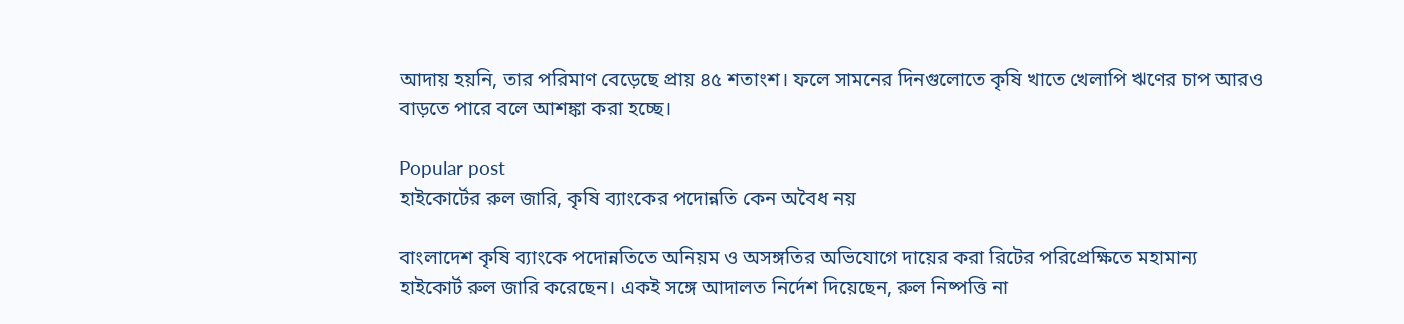আদায় হয়নি, তার পরিমাণ বেড়েছে প্রায় ৪৫ শতাংশ। ফলে সামনের দিনগুলোতে কৃষি খাতে খেলাপি ঋণের চাপ আরও বাড়তে পারে বলে আশঙ্কা করা হচ্ছে।

Popular post
হাইকোর্টের রুল জারি, কৃষি ব্যাংকের পদোন্নতি কেন অবৈধ নয়

বাংলাদেশ কৃষি ব্যাংকে পদোন্নতিতে অনিয়ম ও অসঙ্গতির অভিযোগে দায়ের করা রিটের পরিপ্রেক্ষিতে মহামান্য হাইকোর্ট রুল জারি করেছেন। একই সঙ্গে আদালত নির্দেশ দিয়েছেন, রুল নিষ্পত্তি না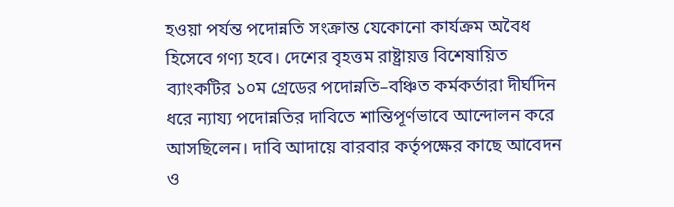হওয়া পর্যন্ত পদোন্নতি সংক্রান্ত যেকোনো কার্যক্রম অবৈধ হিসেবে গণ্য হবে। দেশের বৃহত্তম রাষ্ট্রায়ত্ত বিশেষায়িত ব্যাংকটির ১০ম গ্রেডের পদোন্নতি–বঞ্চিত কর্মকর্তারা দীর্ঘদিন ধরে ন্যায্য পদোন্নতির দাবিতে শান্তিপূর্ণভাবে আন্দোলন করে আসছিলেন। দাবি আদায়ে বারবার কর্তৃপক্ষের কাছে আবেদন ও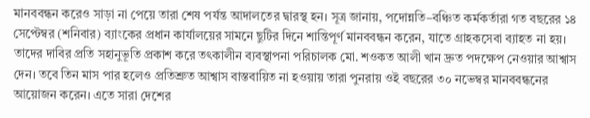মানববন্ধন করেও সাড়া না পেয়ে তারা শেষ পর্যন্ত আদালতের দ্বারস্থ হন। সূত্র জানায়, পদোন্নতি–বঞ্চিত কর্মকর্তারা গত বছরের ১৪ সেপ্টেম্বর (শনিবার) ব্যাংকের প্রধান কার্যালয়ের সামনে ছুটির দিনে শান্তিপূর্ণ মানববন্ধন করেন, যাতে গ্রাহকসেবা ব্যাহত না হয়। তাদের দাবির প্রতি সহানুভূতি প্রকাশ করে তৎকালীন ব্যবস্থাপনা পরিচালক মো. শওকত আলী খান দ্রুত পদক্ষেপ নেওয়ার আশ্বাস দেন। তবে তিন মাস পার হলেও প্রতিশ্রুত আশ্বাস বাস্তবায়িত না হওয়ায় তারা পুনরায় ওই বছরের ৩০ নভেম্বর মানববন্ধনের আয়োজন করেন। এতে সারা দেশের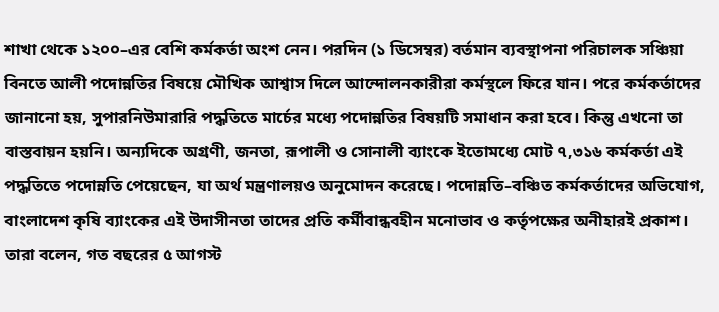শাখা থেকে ১২০০–এর বেশি কর্মকর্তা অংশ নেন। পরদিন (১ ডিসেম্বর) বর্তমান ব্যবস্থাপনা পরিচালক সঞ্চিয়া বিনতে আলী পদোন্নতির বিষয়ে মৌখিক আশ্বাস দিলে আন্দোলনকারীরা কর্মস্থলে ফিরে যান। পরে কর্মকর্তাদের জানানো হয়, সুপারনিউমারারি পদ্ধতিতে মার্চের মধ্যে পদোন্নতির বিষয়টি সমাধান করা হবে। কিন্তু এখনো তা বাস্তবায়ন হয়নি। অন্যদিকে অগ্রণী, জনতা, রূপালী ও সোনালী ব্যাংকে ইতোমধ্যে মোট ৭,৩১৬ কর্মকর্তা এই পদ্ধতিতে পদোন্নতি পেয়েছেন, যা অর্থ মন্ত্রণালয়ও অনুমোদন করেছে। পদোন্নতি–বঞ্চিত কর্মকর্তাদের অভিযোগ, বাংলাদেশ কৃষি ব্যাংকের এই উদাসীনতা তাদের প্রতি কর্মীবান্ধবহীন মনোভাব ও কর্তৃপক্ষের অনীহারই প্রকাশ। তারা বলেন, গত বছরের ৫ আগস্ট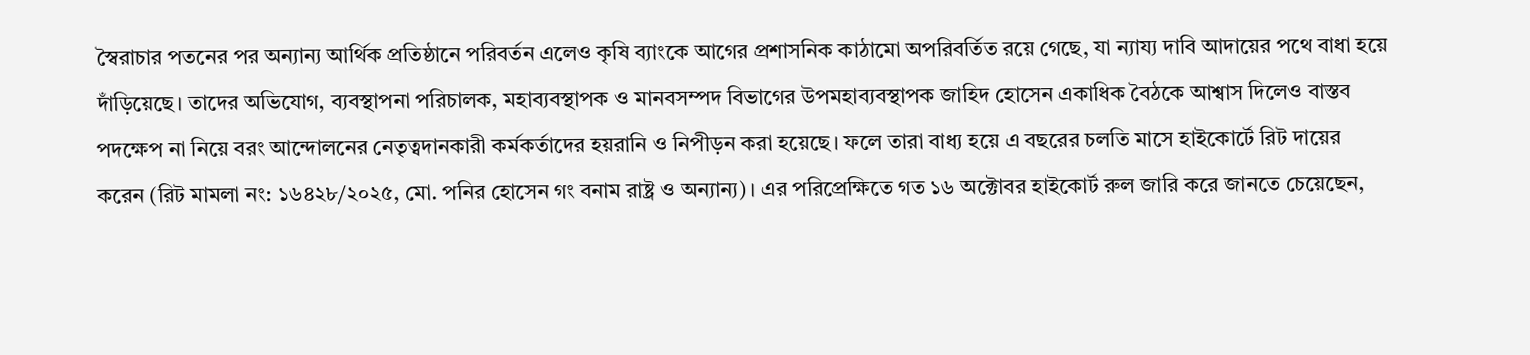স্বৈরাচার পতনের পর অন্যান্য আর্থিক প্রতিষ্ঠানে পরিবর্তন এলেও কৃষি ব্যাংকে আগের প্রশাসনিক কাঠামো অপরিবর্তিত রয়ে গেছে, যা ন্যায্য দাবি আদায়ের পথে বাধা হয়ে দাঁড়িয়েছে। তাদের অভিযোগ, ব্যবস্থাপনা পরিচালক, মহাব্যবস্থাপক ও মানবসম্পদ বিভাগের উপমহাব্যবস্থাপক জাহিদ হোসেন একাধিক বৈঠকে আশ্বাস দিলেও বাস্তব পদক্ষেপ না নিয়ে বরং আন্দোলনের নেতৃত্বদানকারী কর্মকর্তাদের হয়রানি ও নিপীড়ন করা হয়েছে। ফলে তারা বাধ্য হয়ে এ বছরের চলতি মাসে হাইকোর্টে রিট দায়ের করেন (রিট মামলা নং: ১৬৪২৮/২০২৫, মো. পনির হোসেন গং বনাম রাষ্ট্র ও অন্যান্য)। এর পরিপ্রেক্ষিতে গত ১৬ অক্টোবর হাইকোর্ট রুল জারি করে জানতে চেয়েছেন,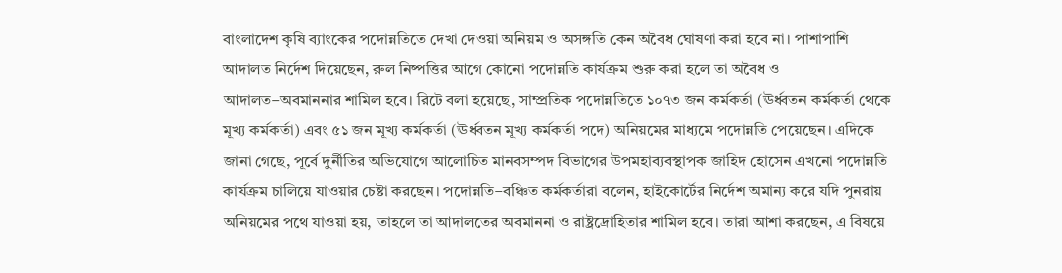বাংলাদেশ কৃষি ব্যাংকের পদোন্নতিতে দেখা দেওয়া অনিয়ম ও অসঙ্গতি কেন অবৈধ ঘোষণা করা হবে না। পাশাপাশি আদালত নির্দেশ দিয়েছেন, রুল নিষ্পত্তির আগে কোনো পদোন্নতি কার্যক্রম শুরু করা হলে তা অবৈধ ও আদালত–অবমাননার শামিল হবে। রিটে বলা হয়েছে, সাম্প্রতিক পদোন্নতিতে ১০৭৩ জন কর্মকর্তা (ঊর্ধ্বতন কর্মকর্তা থেকে মূখ্য কর্মকর্তা) এবং ৫১ জন মূখ্য কর্মকর্তা (ঊর্ধ্বতন মূখ্য কর্মকর্তা পদে) অনিয়মের মাধ্যমে পদোন্নতি পেয়েছেন। এদিকে জানা গেছে, পূর্বে দুর্নীতির অভিযোগে আলোচিত মানবসম্পদ বিভাগের উপমহাব্যবস্থাপক জাহিদ হোসেন এখনো পদোন্নতি কার্যক্রম চালিয়ে যাওয়ার চেষ্টা করছেন। পদোন্নতি–বঞ্চিত কর্মকর্তারা বলেন, হাইকোর্টের নির্দেশ অমান্য করে যদি পুনরায় অনিয়মের পথে যাওয়া হয়, তাহলে তা আদালতের অবমাননা ও রাষ্ট্রদ্রোহিতার শামিল হবে। তারা আশা করছেন, এ বিষয়ে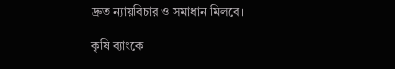দ্রুত ন্যায়বিচার ও সমাধান মিলবে।

কৃষি ব্যাংকে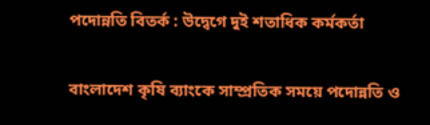পদোন্নতি বিতর্ক : উদ্বেগে দুই শতাধিক কর্মকর্তা

বাংলাদেশ কৃষি ব্যাংকে সাম্প্রতিক সময়ে পদোন্নতি ও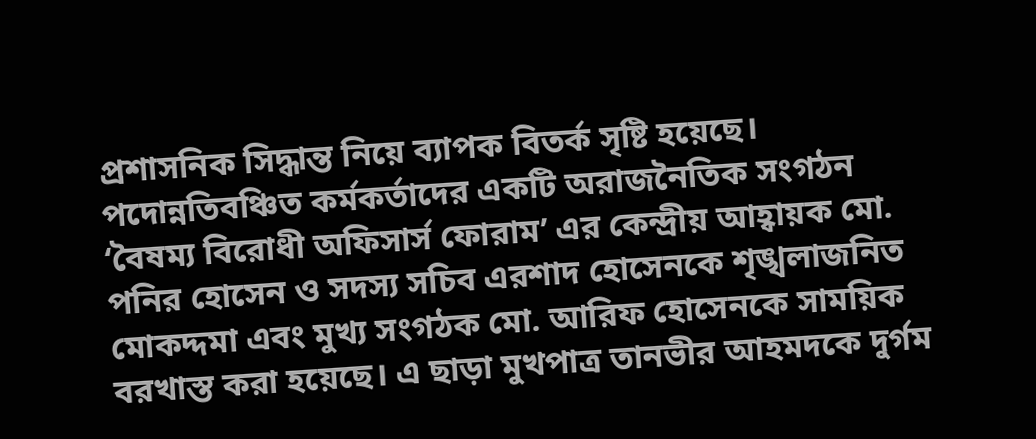প্রশাসনিক সিদ্ধান্ত নিয়ে ব্যাপক বিতর্ক সৃষ্টি হয়েছে। পদোন্নতিবঞ্চিত কর্মকর্তাদের একটি অরাজনৈতিক সংগঠন ‘বৈষম্য বিরোধী অফিসার্স ফোরাম’ এর কেন্দ্রীয় আহ্বায়ক মো. পনির হোসেন ও সদস্য সচিব এরশাদ হোসেনকে শৃঙ্খলাজনিত মোকদ্দমা এবং মুখ্য সংগঠক মো. আরিফ হোসেনকে সাময়িক বরখাস্ত করা হয়েছে। এ ছাড়া মুখপাত্র তানভীর আহমদকে দুর্গম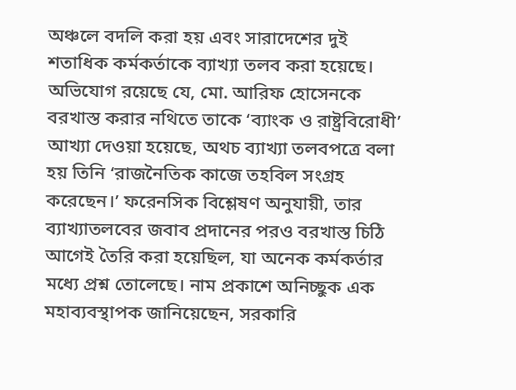অঞ্চলে বদলি করা হয় এবং সারাদেশের দুই শতাধিক কর্মকর্তাকে ব্যাখ্যা তলব করা হয়েছে। অভিযোগ রয়েছে যে, মো. আরিফ হোসেনকে বরখাস্ত করার নথিতে তাকে ‘ব্যাংক ও রাষ্ট্রবিরোধী’ আখ্যা দেওয়া হয়েছে, অথচ ব্যাখ্যা তলবপত্রে বলা হয় তিনি ‘রাজনৈতিক কাজে তহবিল সংগ্রহ করেছেন।’ ফরেনসিক বিশ্লেষণ অনুযায়ী, তার ব্যাখ্যাতলবের জবাব প্রদানের পরও বরখাস্ত চিঠি আগেই তৈরি করা হয়েছিল, যা অনেক কর্মকর্তার মধ্যে প্রশ্ন তোলেছে। নাম প্রকাশে অনিচ্ছুক এক মহাব্যবস্থাপক জানিয়েছেন, সরকারি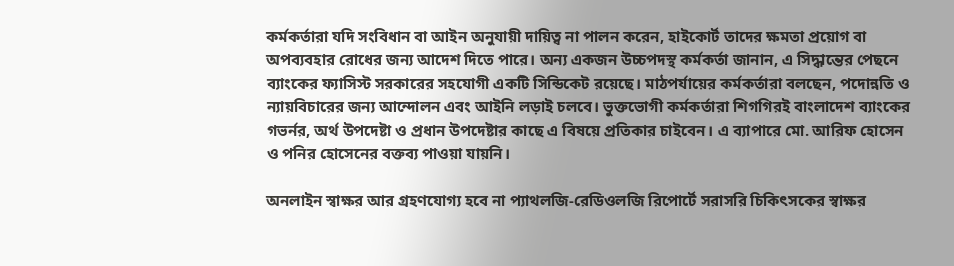কর্মকর্তারা যদি সংবিধান বা আইন অনুযায়ী দায়িত্ব না পালন করেন, হাইকোর্ট তাদের ক্ষমতা প্রয়োগ বা অপব্যবহার রোধের জন্য আদেশ দিতে পারে। অন্য একজন উচ্চপদস্থ কর্মকর্তা জানান, এ সিদ্ধান্তের পেছনে ব্যাংকের ফ্যাসিস্ট সরকারের সহযোগী একটি সিন্ডিকেট রয়েছে। মাঠপর্যায়ের কর্মকর্তারা বলছেন, পদোন্নতি ও ন্যায়বিচারের জন্য আন্দোলন এবং আইনি লড়াই চলবে। ভুক্তভোগী কর্মকর্তারা শিগগিরই বাংলাদেশ ব্যাংকের গভর্নর, অর্থ উপদেষ্টা ও প্রধান উপদেষ্টার কাছে এ বিষয়ে প্রতিকার চাইবেন। এ ব্যাপারে মো. আরিফ হোসেন ও পনির হোসেনের বক্তব্য পাওয়া যায়নি।

অনলাইন স্বাক্ষর আর গ্রহণযোগ্য হবে না প্যাথলজি-রেডিওলজি রিপোর্টে সরাসরি চিকিৎসকের স্বাক্ষর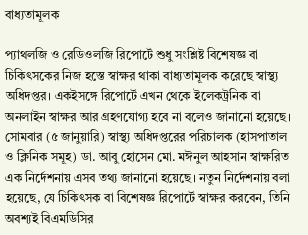বাধ্যতামূলক

প্যাথলজি ও রেডিওলজি রিপোর্টে শুধু সংশ্লিষ্ট বিশেষজ্ঞ বা চিকিৎসকের নিজ হস্তে স্বাক্ষর থাকা বাধ্যতামূলক করেছে স্বাস্থ্য অধিদপ্তর। একইসঙ্গে রিপোর্টে এখন থেকে ইলেকট্রনিক বা অনলাইন স্বাক্ষর আর গ্রহণযোগ্য হবে না বলেও জানানো হয়েছে। সোমবার (৫ জানুয়ারি) স্বাস্থ্য অধিদপ্তরের পরিচালক (হাসপাতাল ও ক্লিনিক সমূহ) ডা. আবু হোসেন মো. মঈনুল আহসান স্বাক্ষরিত এক নির্দেশনায় এসব তথ্য জানানো হয়েছে। নতুন নির্দেশনায় বলা হয়েছে, যে চিকিৎসক বা বিশেষজ্ঞ রিপোর্টে স্বাক্ষর করবেন, তিনি অবশ্যই বিএমডিসির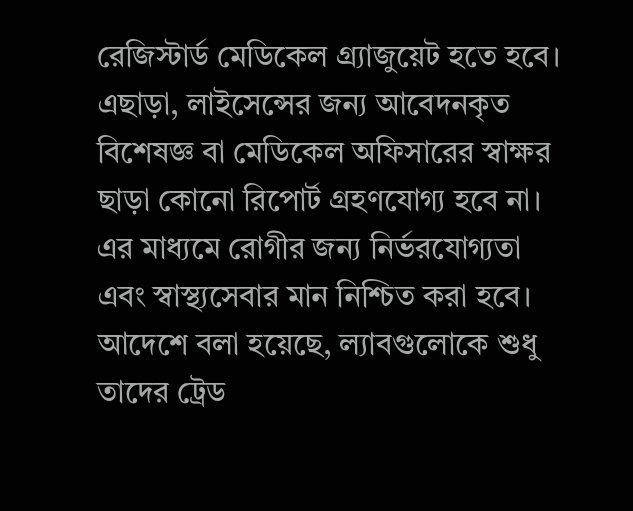রেজিস্টার্ড মেডিকেল গ্র্যাজুয়েট হতে হবে। এছাড়া, লাইসেন্সের জন্য আবেদনকৃত বিশেষজ্ঞ বা মেডিকেল অফিসারের স্বাক্ষর ছাড়া কোনো রিপোর্ট গ্রহণযোগ্য হবে না। এর মাধ্যমে রোগীর জন্য নির্ভরযোগ্যতা এবং স্বাস্থ্যসেবার মান নিশ্চিত করা হবে। আদেশে বলা হয়েছে, ল্যাবগুলোকে শুধু তাদের ট্রেড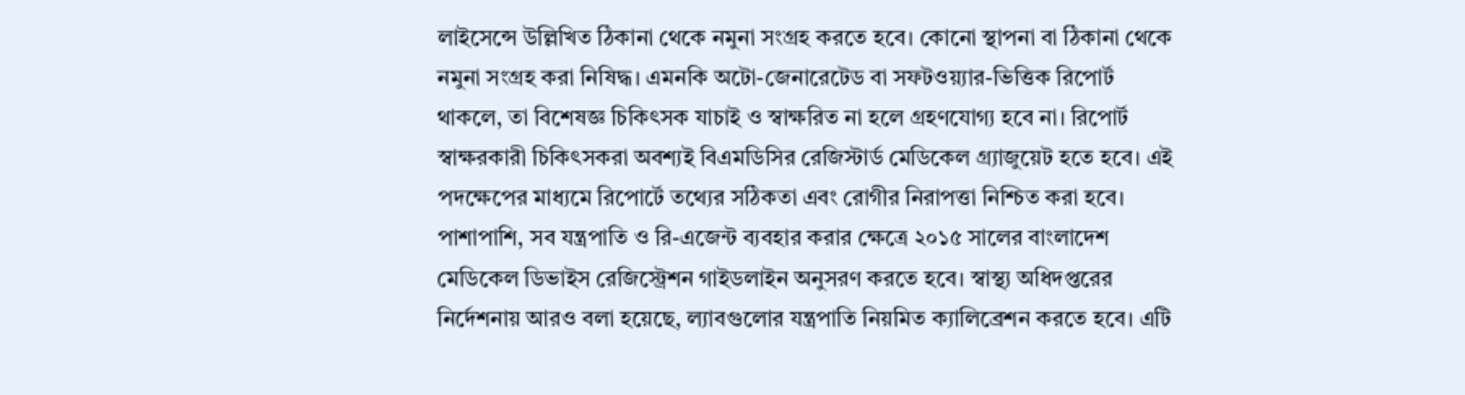লাইসেন্সে উল্লিখিত ঠিকানা থেকে নমুনা সংগ্রহ করতে হবে। কোনো স্থাপনা বা ঠিকানা থেকে নমুনা সংগ্রহ করা নিষিদ্ধ। এমনকি অটো-জেনারেটেড বা সফটওয়্যার-ভিত্তিক রিপোর্ট থাকলে, তা বিশেষজ্ঞ চিকিৎসক যাচাই ও স্বাক্ষরিত না হলে গ্রহণযোগ্য হবে না। রিপোর্ট স্বাক্ষরকারী চিকিৎসকরা অবশ্যই বিএমডিসির রেজিস্টার্ড মেডিকেল গ্র্যাজুয়েট হতে হবে। এই পদক্ষেপের মাধ্যমে রিপোর্টে তথ্যের সঠিকতা এবং রোগীর নিরাপত্তা নিশ্চিত করা হবে। পাশাপাশি, সব যন্ত্রপাতি ও রি-এজেন্ট ব্যবহার করার ক্ষেত্রে ২০১৫ সালের বাংলাদেশ মেডিকেল ডিভাইস রেজিস্ট্রেশন গাইডলাইন অনুসরণ করতে হবে। স্বাস্থ্য অধিদপ্তরের নির্দেশনায় আরও বলা হয়েছে, ল্যাবগুলোর যন্ত্রপাতি নিয়মিত ক্যালিব্রেশন করতে হবে। এটি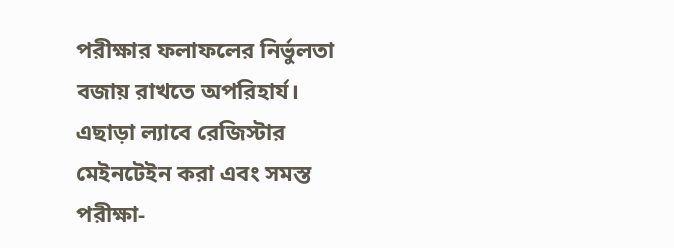পরীক্ষার ফলাফলের নির্ভুলতা বজায় রাখতে অপরিহার্য। এছাড়া ল্যাবে রেজিস্টার মেইনটেইন করা এবং সমস্ত পরীক্ষা-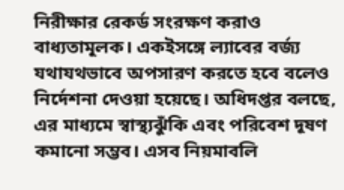নিরীক্ষার রেকর্ড সংরক্ষণ করাও বাধ্যতামূলক। একইসঙ্গে ল্যাবের বর্জ্য যথাযথভাবে অপসারণ করতে হবে বলেও নির্দেশনা দেওয়া হয়েছে। অধিদপ্তর বলছে, এর মাধ্যমে স্বাস্থ্যঝুঁকি এবং পরিবেশ দূষণ কমানো সম্ভব। এসব নিয়মাবলি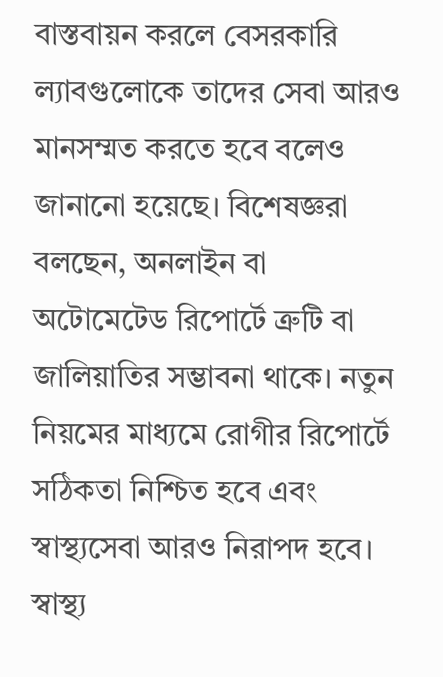বাস্তবায়ন করলে বেসরকারি ল্যাবগুলোকে তাদের সেবা আরও মানসম্মত করতে হবে বলেও জানানো হয়েছে। বিশেষজ্ঞরা বলছেন, অনলাইন বা অটোমেটেড রিপোর্টে ত্রুটি বা জালিয়াতির সম্ভাবনা থাকে। নতুন নিয়মের মাধ্যমে রোগীর রিপোর্টে সঠিকতা নিশ্চিত হবে এবং স্বাস্থ্যসেবা আরও নিরাপদ হবে। স্বাস্থ্য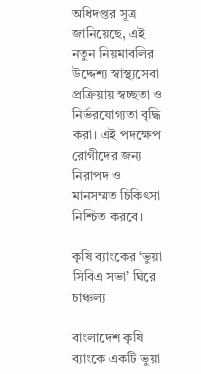অধিদপ্তর সূত্র জানিয়েছে, এই নতুন নিয়মাবলির উদ্দেশ্য স্বাস্থ্যসেবা প্রক্রিয়ায় স্বচ্ছতা ও নির্ভরযোগ্যতা বৃদ্ধি করা। এই পদক্ষেপ রোগীদের জন্য নিরাপদ ও মানসম্মত চিকিৎসা নিশ্চিত করবে।

কৃষি ব্যাংকের ‘ভুয়া সিবিএ সভা’ ঘিরে চাঞ্চল্য

বাংলাদেশ কৃষি ব্যাংকে একটি ভুয়া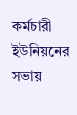কর্মচারী ইউনিয়নের সভায়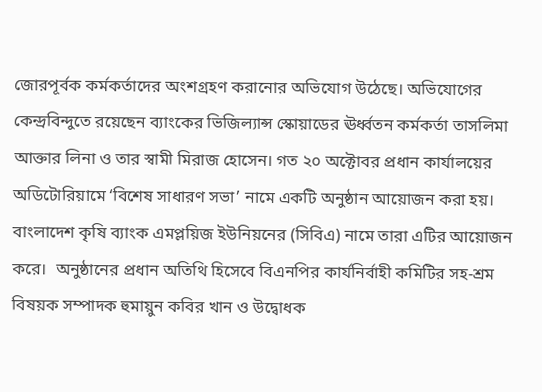জোরপূর্বক কর্মকর্তাদের অংশগ্রহণ করানোর অভিযোগ উঠেছে। অভিযোগের কেন্দ্রবিন্দুতে রয়েছেন ব্যাংকের ভিজিল্যান্স স্কোয়াডের ঊর্ধ্বতন কর্মকর্তা তাসলিমা আক্তার লিনা ও তার স্বামী মিরাজ হোসেন। গত ২০ অক্টোবর প্রধান কার্যালয়ের অডিটোরিয়ামে ‘বিশেষ সাধারণ সভা’ নামে একটি অনুষ্ঠান আয়োজন করা হয়। বাংলাদেশ কৃষি ব্যাংক এমপ্লয়িজ ইউনিয়নের (সিবিএ) নামে তারা এটির আয়োজন করে।  অনুষ্ঠানের প্রধান অতিথি হিসেবে বিএনপির কার্যনির্বাহী কমিটির সহ-শ্রম বিষয়ক সম্পাদক হুমায়ুন কবির খান ও উদ্বোধক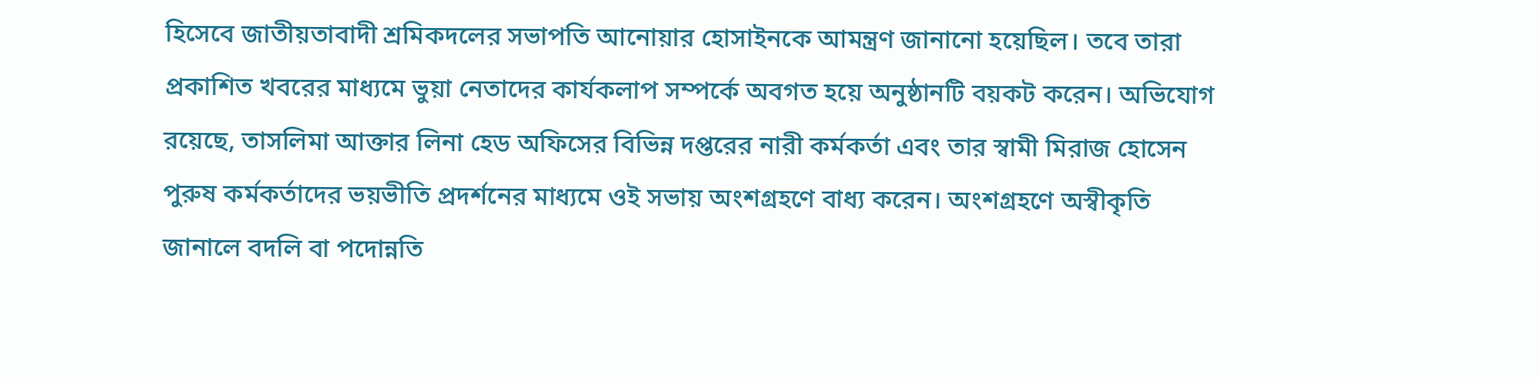হিসেবে জাতীয়তাবাদী শ্রমিকদলের সভাপতি আনোয়ার হোসাইনকে আমন্ত্রণ জানানো হয়েছিল। তবে তারা প্রকাশিত খবরের মাধ্যমে ভুয়া নেতাদের কার্যকলাপ সম্পর্কে অবগত হয়ে অনুষ্ঠানটি বয়কট করেন। অভিযোগ রয়েছে, তাসলিমা আক্তার লিনা হেড অফিসের বিভিন্ন দপ্তরের নারী কর্মকর্তা এবং তার স্বামী মিরাজ হোসেন পুরুষ কর্মকর্তাদের ভয়ভীতি প্রদর্শনের মাধ্যমে ওই সভায় অংশগ্রহণে বাধ্য করেন। অংশগ্রহণে অস্বীকৃতি জানালে বদলি বা পদোন্নতি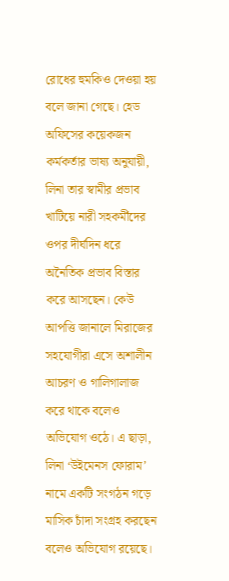রোধের হুমকিও দেওয়া হয় বলে জানা গেছে। হেড অফিসের কয়েকজন কর্মকর্তার ভাষ্য অনুযায়ী, লিনা তার স্বামীর প্রভাব খাটিয়ে নারী সহকর্মীদের ওপর দীর্ঘদিন ধরে অনৈতিক প্রভাব বিস্তার করে আসছেন। কেউ আপত্তি জানালে মিরাজের সহযোগীরা এসে অশালীন আচরণ ও গালিগালাজ করে থাকে বলেও অভিযোগ ওঠে। এ ছাড়া, লিনা ‘উইমেনস ফোরাম’ নামে একটি সংগঠন গড়ে মাসিক চাঁদা সংগ্রহ করছেন বলেও অভিযোগ রয়েছে।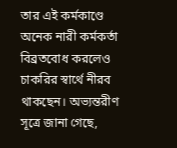তার এই কর্মকাণ্ডে অনেক নারী কর্মকর্তা বিব্রতবোধ করলেও চাকরির স্বার্থে নীরব থাকছেন। অভ্যন্তরীণ সূত্রে জানা গেছে,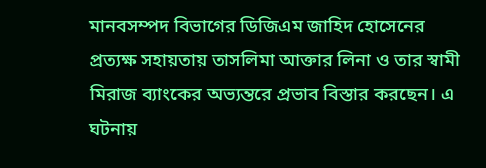মানবসম্পদ বিভাগের ডিজিএম জাহিদ হোসেনের প্রত্যক্ষ সহায়তায় তাসলিমা আক্তার লিনা ও তার স্বামী মিরাজ ব্যাংকের অভ্যন্তরে প্রভাব বিস্তার করছেন। এ ঘটনায়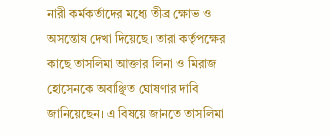নারী কর্মকর্তাদের মধ্যে তীব্র ক্ষোভ ও অসন্তোষ দেখা দিয়েছে। তারা কর্তৃপক্ষের কাছে তাসলিমা আক্তার লিনা ও মিরাজ হোসেনকে অবাঞ্ছিত ঘোষণার দাবি জানিয়েছেন। এ বিষয়ে জানতে তাসলিমা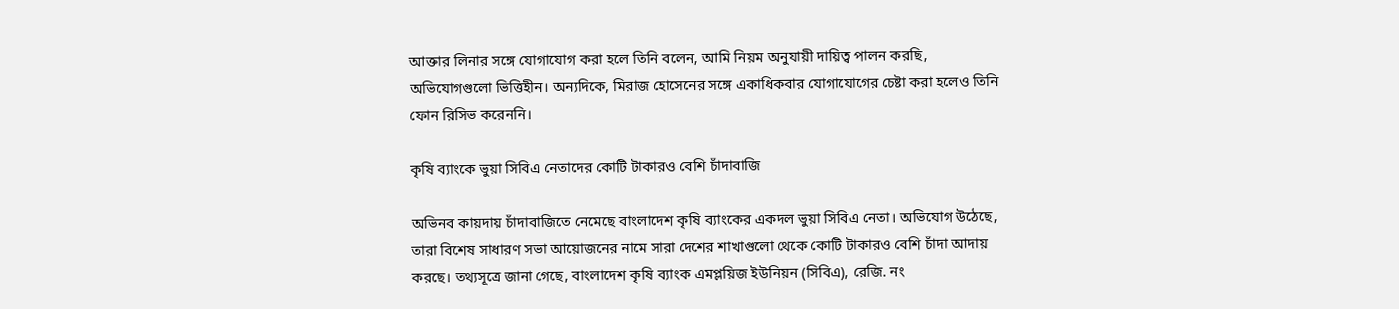আক্তার লিনার সঙ্গে যোগাযোগ করা হলে তিনি বলেন, আমি নিয়ম অনুযায়ী দায়িত্ব পালন করছি, অভিযোগগুলো ভিত্তিহীন। অন্যদিকে, মিরাজ হোসেনের সঙ্গে একাধিকবার যোগাযোগের চেষ্টা করা হলেও তিনি ফোন রিসিভ করেননি।

কৃষি ব্যাংকে ভুয়া সিবিএ নেতাদের কোটি টাকারও বেশি চাঁদাবাজি

অভিনব কায়দায় চাঁদাবাজিতে নেমেছে বাংলাদেশ কৃষি ব্যাংকের একদল ভুয়া সিবিএ নেতা। অভিযোগ উঠেছে, তারা বিশেষ সাধারণ সভা আয়োজনের নামে সারা দেশের শাখাগুলো থেকে কোটি টাকারও বেশি চাঁদা আদায় করছে। তথ্যসূত্রে জানা গেছে, বাংলাদেশ কৃষি ব্যাংক এমপ্লয়িজ ইউনিয়ন (সিবিএ), রেজি. নং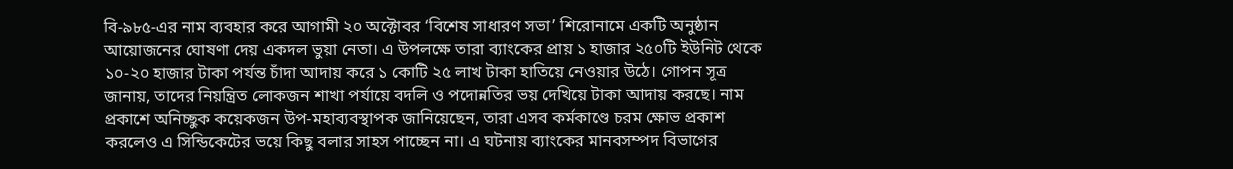বি-৯৮৫-এর নাম ব্যবহার করে আগামী ২০ অক্টোবর ‘বিশেষ সাধারণ সভা’ শিরোনামে একটি অনুষ্ঠান আয়োজনের ঘোষণা দেয় একদল ভুয়া নেতা। এ উপলক্ষে তারা ব্যাংকের প্রায় ১ হাজার ২৫০টি ইউনিট থেকে ১০-২০ হাজার টাকা পর্যন্ত চাঁদা আদায় করে ১ কোটি ২৫ লাখ টাকা হাতিয়ে নেওয়ার উঠে। গোপন সূত্র জানায়, তাদের নিয়ন্ত্রিত লোকজন শাখা পর্যায়ে বদলি ও পদোন্নতির ভয় দেখিয়ে টাকা আদায় করছে। নাম প্রকাশে অনিচ্ছুক কয়েকজন উপ-মহাব্যবস্থাপক জানিয়েছেন, তারা এসব কর্মকাণ্ডে চরম ক্ষোভ প্রকাশ করলেও এ সিন্ডিকেটের ভয়ে কিছু বলার সাহস পাচ্ছেন না। এ ঘটনায় ব্যাংকের মানবসম্পদ বিভাগের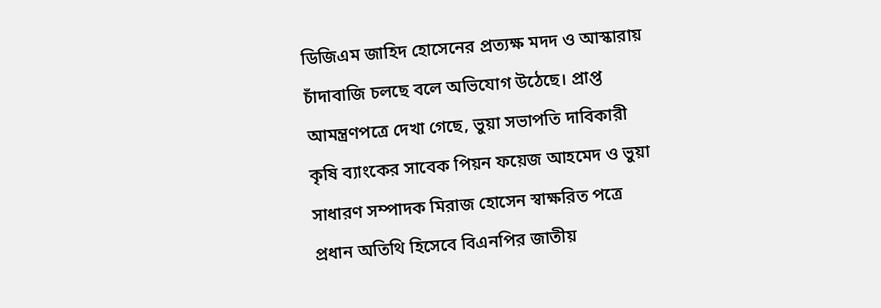ডিজিএম জাহিদ হোসেনের প্রত্যক্ষ মদদ ও আস্কারায় চাঁদাবাজি চলছে বলে অভিযোগ উঠেছে। প্রাপ্ত আমন্ত্রণপত্রে দেখা গেছে, ভুয়া সভাপতি দাবিকারী কৃষি ব্যাংকের সাবেক পিয়ন ফয়েজ আহমেদ ও ভুয়া সাধারণ সম্পাদক মিরাজ হোসেন স্বাক্ষরিত পত্রে প্রধান অতিথি হিসেবে বিএনপির জাতীয়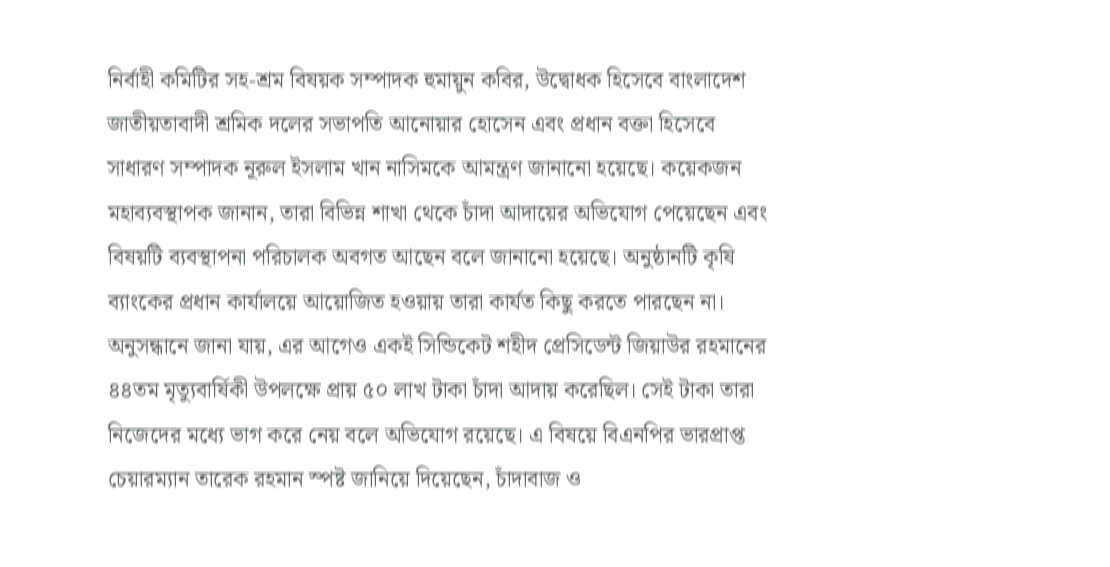নির্বাহী কমিটির সহ-শ্রম বিষয়ক সম্পাদক হুমায়ুন কবির, উদ্বোধক হিসেবে বাংলাদেশ জাতীয়তাবাদী শ্রমিক দলের সভাপতি আনোয়ার হোসেন এবং প্রধান বক্তা হিসেবে সাধারণ সম্পাদক নূরুল ইসলাম খান নাসিমকে আমন্ত্রণ জানানো হয়েছে। কয়েকজন মহাব্যবস্থাপক জানান, তারা বিভিন্ন শাখা থেকে চাঁদা আদায়ের অভিযোগ পেয়েছেন এবং বিষয়টি ব্যবস্থাপনা পরিচালক অবগত আছেন বলে জানানো হয়েছে। অনুষ্ঠানটি কৃষি ব্যাংকের প্রধান কার্যালয়ে আয়োজিত হওয়ায় তারা কার্যত কিছু করতে পারছেন না। অনুসন্ধানে জানা যায়, এর আগেও একই সিন্ডিকেট শহীদ প্রেসিডেন্ট জিয়াউর রহমানের ৪৪তম মৃত্যুবার্ষিকী উপলক্ষে প্রায় ৫০ লাখ টাকা চাঁদা আদায় করেছিল। সেই টাকা তারা নিজেদের মধ্যে ভাগ করে নেয় বলে অভিযোগ রয়েছে। এ বিষয়ে বিএনপির ভারপ্রাপ্ত চেয়ারম্যান তারেক রহমান স্পষ্ট জানিয়ে দিয়েছেন, চাঁদাবাজ ও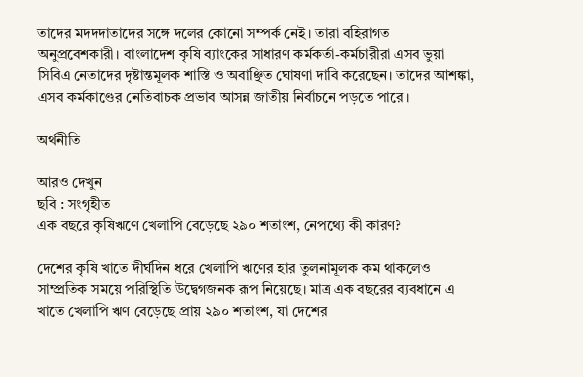তাদের মদদদাতাদের সঙ্গে দলের কোনো সম্পর্ক নেই। তারা বহিরাগত অনুপ্রবেশকারী। বাংলাদেশ কৃষি ব্যাংকের সাধারণ কর্মকর্তা-কর্মচারীরা এসব ভুয়া সিবিএ নেতাদের দৃষ্টান্তমূলক শাস্তি ও অবাঞ্ছিত ঘোষণা দাবি করেছেন। তাদের আশঙ্কা, এসব কর্মকাণ্ডের নেতিবাচক প্রভাব আসন্ন জাতীয় নির্বাচনে পড়তে পারে।

অর্থনীতি

আরও দেখুন
ছবি : সংগৃহীত
এক বছরে কৃষিঋণে খেলাপি বেড়েছে ২৯০ শতাংশ, নেপথ্যে কী কারণ?

দেশের কৃষি খাতে দীর্ঘদিন ধরে খেলাপি ঋণের হার তুলনামূলক কম থাকলেও সাম্প্রতিক সময়ে পরিস্থিতি উদ্বেগজনক রূপ নিয়েছে। মাত্র এক বছরের ব্যবধানে এ খাতে খেলাপি ঋণ বেড়েছে প্রায় ২৯০ শতাংশ, যা দেশের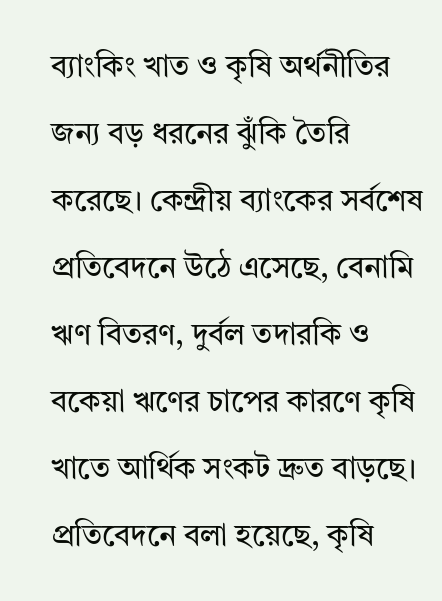ব্যাংকিং খাত ও কৃষি অর্থনীতির জন্য বড় ধরনের ঝুঁকি তৈরি করেছে। কেন্দ্রীয় ব্যাংকের সর্বশেষ প্রতিবেদনে উঠে এসেছে, বেনামি ঋণ বিতরণ, দুর্বল তদারকি ও বকেয়া ঋণের চাপের কারণে কৃষি খাতে আর্থিক সংকট দ্রুত বাড়ছে।   প্রতিবেদনে বলা হয়েছে, কৃষি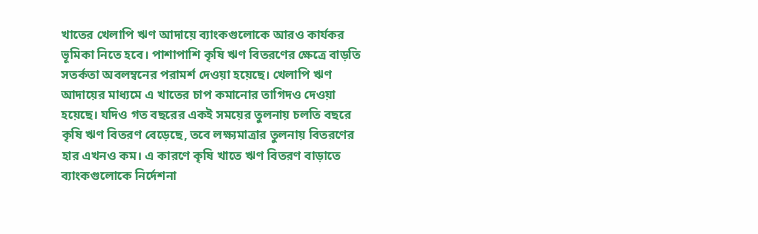খাতের খেলাপি ঋণ আদায়ে ব্যাংকগুলোকে আরও কার্যকর ভূমিকা নিতে হবে। পাশাপাশি কৃষি ঋণ বিতরণের ক্ষেত্রে বাড়তি সতর্কতা অবলম্বনের পরামর্শ দেওয়া হয়েছে। খেলাপি ঋণ আদায়ের মাধ্যমে এ খাতের চাপ কমানোর তাগিদও দেওয়া হয়েছে। যদিও গত বছরের একই সময়ের তুলনায় চলতি বছরে কৃষি ঋণ বিতরণ বেড়েছে, তবে লক্ষ্যমাত্রার তুলনায় বিতরণের হার এখনও কম। এ কারণে কৃষি খাতে ঋণ বিতরণ বাড়াতে ব্যাংকগুলোকে নির্দেশনা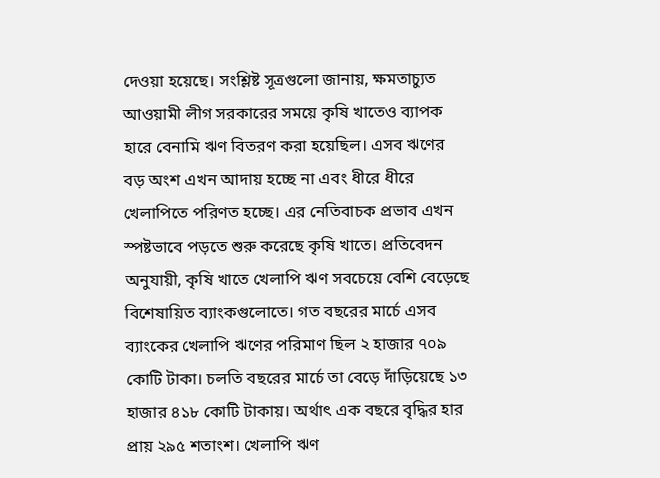দেওয়া হয়েছে। সংশ্লিষ্ট সূত্রগুলো জানায়, ক্ষমতাচ্যুত আওয়ামী লীগ সরকারের সময়ে কৃষি খাতেও ব্যাপক হারে বেনামি ঋণ বিতরণ করা হয়েছিল। এসব ঋণের বড় অংশ এখন আদায় হচ্ছে না এবং ধীরে ধীরে খেলাপিতে পরিণত হচ্ছে। এর নেতিবাচক প্রভাব এখন স্পষ্টভাবে পড়তে শুরু করেছে কৃষি খাতে। প্রতিবেদন অনুযায়ী, কৃষি খাতে খেলাপি ঋণ সবচেয়ে বেশি বেড়েছে বিশেষায়িত ব্যাংকগুলোতে। গত বছরের মার্চে এসব ব্যাংকের খেলাপি ঋণের পরিমাণ ছিল ২ হাজার ৭০৯ কোটি টাকা। চলতি বছরের মার্চে তা বেড়ে দাঁড়িয়েছে ১৩ হাজার ৪১৮ কোটি টাকায়। অর্থাৎ এক বছরে বৃদ্ধির হার প্রায় ২৯৫ শতাংশ। খেলাপি ঋণ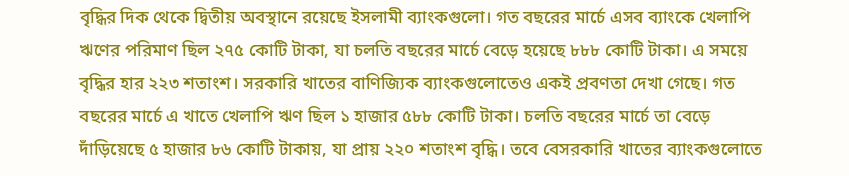বৃদ্ধির দিক থেকে দ্বিতীয় অবস্থানে রয়েছে ইসলামী ব্যাংকগুলো। গত বছরের মার্চে এসব ব্যাংকে খেলাপি ঋণের পরিমাণ ছিল ২৭৫ কোটি টাকা, যা চলতি বছরের মার্চে বেড়ে হয়েছে ৮৮৮ কোটি টাকা। এ সময়ে বৃদ্ধির হার ২২৩ শতাংশ। সরকারি খাতের বাণিজ্যিক ব্যাংকগুলোতেও একই প্রবণতা দেখা গেছে। গত বছরের মার্চে এ খাতে খেলাপি ঋণ ছিল ১ হাজার ৫৮৮ কোটি টাকা। চলতি বছরের মার্চে তা বেড়ে দাঁড়িয়েছে ৫ হাজার ৮৬ কোটি টাকায়, যা প্রায় ২২০ শতাংশ বৃদ্ধি। তবে বেসরকারি খাতের ব্যাংকগুলোতে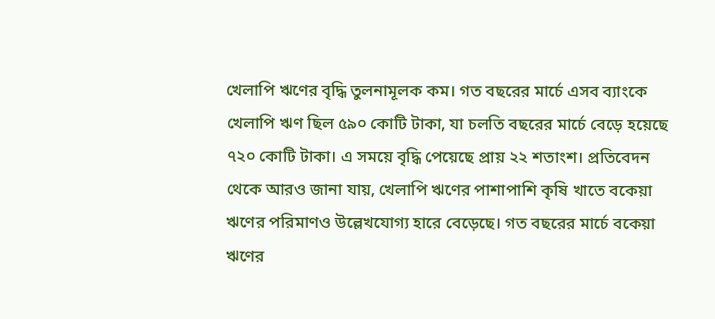খেলাপি ঋণের বৃদ্ধি তুলনামূলক কম। গত বছরের মার্চে এসব ব্যাংকে খেলাপি ঋণ ছিল ৫৯০ কোটি টাকা, যা চলতি বছরের মার্চে বেড়ে হয়েছে ৭২০ কোটি টাকা। এ সময়ে বৃদ্ধি পেয়েছে প্রায় ২২ শতাংশ। প্রতিবেদন থেকে আরও জানা যায়, খেলাপি ঋণের পাশাপাশি কৃষি খাতে বকেয়া ঋণের পরিমাণও উল্লেখযোগ্য হারে বেড়েছে। গত বছরের মার্চে বকেয়া ঋণের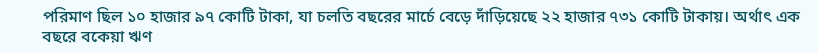পরিমাণ ছিল ১০ হাজার ৯৭ কোটি টাকা, যা চলতি বছরের মার্চে বেড়ে দাঁড়িয়েছে ২২ হাজার ৭৩১ কোটি টাকায়। অর্থাৎ এক বছরে বকেয়া ঋণ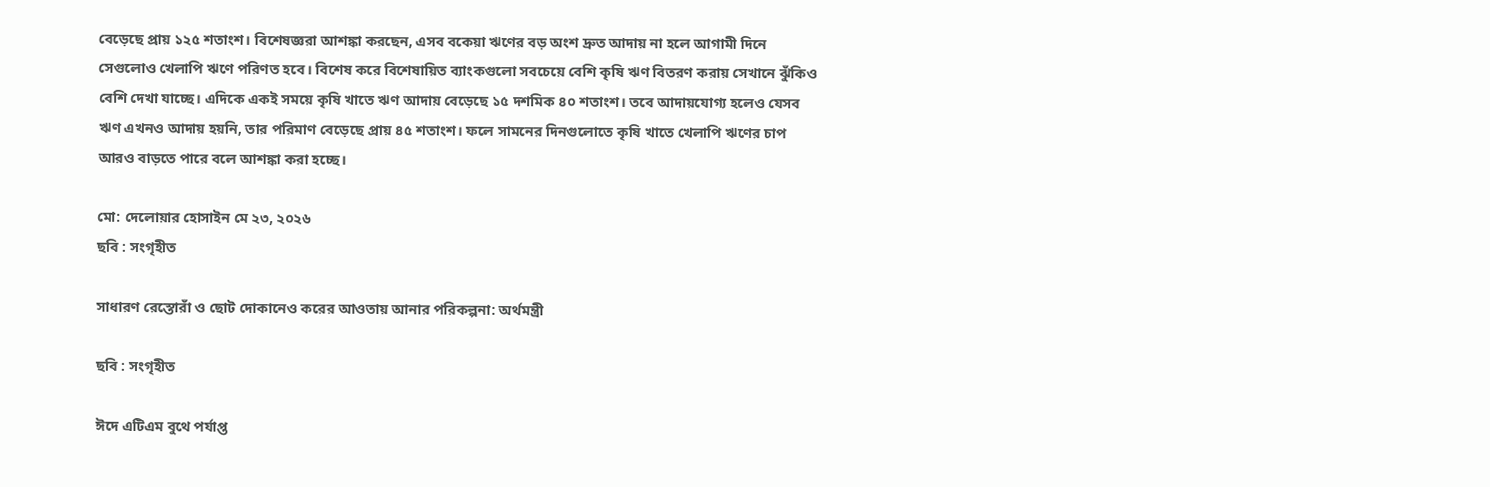বেড়েছে প্রায় ১২৫ শতাংশ। বিশেষজ্ঞরা আশঙ্কা করছেন, এসব বকেয়া ঋণের বড় অংশ দ্রুত আদায় না হলে আগামী দিনে সেগুলোও খেলাপি ঋণে পরিণত হবে। বিশেষ করে বিশেষায়িত ব্যাংকগুলো সবচেয়ে বেশি কৃষি ঋণ বিতরণ করায় সেখানে ঝুঁকিও বেশি দেখা যাচ্ছে। এদিকে একই সময়ে কৃষি খাতে ঋণ আদায় বেড়েছে ১৫ দশমিক ৪০ শতাংশ। তবে আদায়যোগ্য হলেও যেসব ঋণ এখনও আদায় হয়নি, তার পরিমাণ বেড়েছে প্রায় ৪৫ শতাংশ। ফলে সামনের দিনগুলোতে কৃষি খাতে খেলাপি ঋণের চাপ আরও বাড়তে পারে বলে আশঙ্কা করা হচ্ছে।

মো: দেলোয়ার হোসাইন মে ২৩, ২০২৬
ছবি : সংগৃহীত

সাধারণ রেস্তোরাঁ ও ছোট দোকানেও করের আওতায় আনার পরিকল্পনা: অর্থমন্ত্রী

ছবি : সংগৃহীত

ঈদে এটিএম বুথে পর্যাপ্ত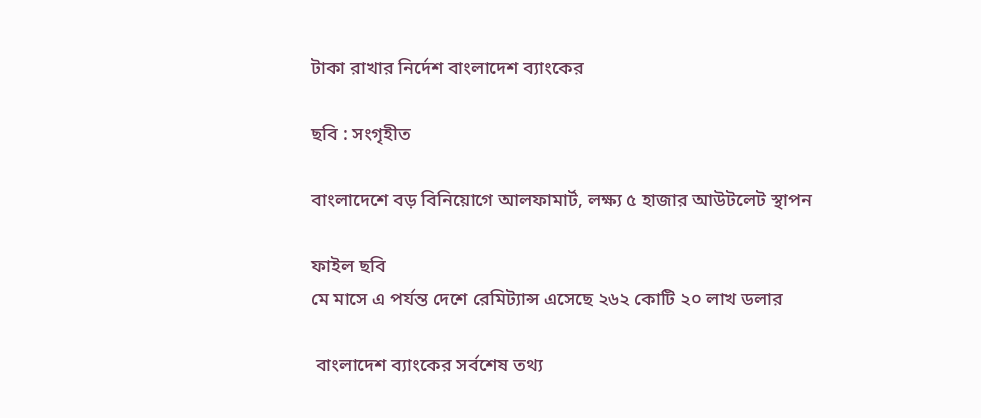টাকা রাখার নির্দেশ বাংলাদেশ ব্যাংকের

ছবি : সংগৃহীত

বাংলাদেশে বড় বিনিয়োগে আলফামার্ট, লক্ষ্য ৫ হাজার আউটলেট স্থাপন

ফাইল ছবি
মে মাসে এ পর্যন্ত দেশে রেমিট্যান্স এসেছে ২৬২ কোটি ২০ লাখ ডলার

 বাংলাদেশ ব্যাংকের সর্বশেষ তথ্য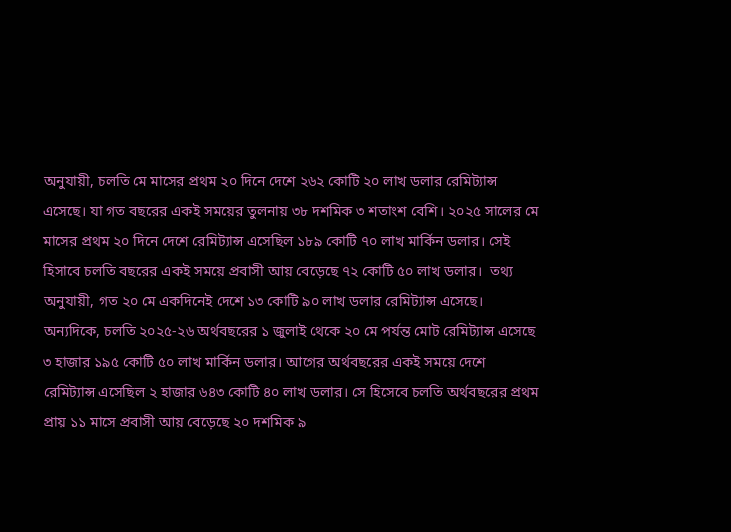অনুযায়ী, চলতি মে মাসের প্রথম ২০ দিনে দেশে ২৬২ কোটি ২০ লাখ ডলার রেমিট্যান্স এসেছে। যা গত বছরের একই সময়ের তুলনায় ৩৮ দশমিক ৩ শতাংশ বেশি। ২০২৫ সালের মে মাসের প্রথম ২০ দিনে দেশে রেমিট্যান্স এসেছিল ১৮৯ কোটি ৭০ লাখ মার্কিন ডলার। সেই হিসাবে চলতি বছরের একই সময়ে প্রবাসী আয় বেড়েছে ৭২ কোটি ৫০ লাখ ডলার।  তথ্য অনুযায়ী, গত ২০ মে একদিনেই দেশে ১৩ কোটি ৯০ লাখ ডলার রেমিট্যান্স এসেছে। অন্যদিকে, চলতি ২০২৫-২৬ অর্থবছরের ১ জুলাই থেকে ২০ মে পর্যন্ত মোট রেমিট্যান্স এসেছে ৩ হাজার ১৯৫ কোটি ৫০ লাখ মার্কিন ডলার। আগের অর্থবছরের একই সময়ে দেশে রেমিট্যান্স এসেছিল ২ হাজার ৬৪৩ কোটি ৪০ লাখ ডলার। সে হিসেবে চলতি অর্থবছরের প্রথম প্রায় ১১ মাসে প্রবাসী আয় বেড়েছে ২০ দশমিক ৯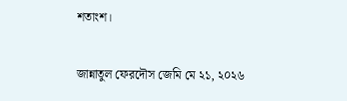শতাংশ।

জান্নাতুল ফেরদৌস জেমি মে ২১, ২০২৬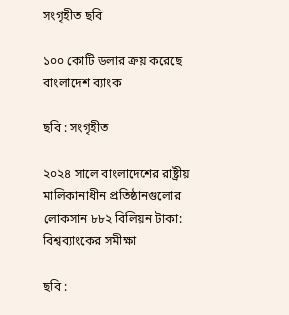সংগৃহীত ছবি

১০০ কোটি ডলার ক্রয় করেছে বাংলাদেশ ব্যাংক

ছবি : সংগৃহীত

২০২৪ সালে বাংলাদেশের রাষ্ট্রীয় মালিকানাধীন প্রতিষ্ঠানগুলোর লোকসান ৮৮২ বিলিয়ন টাকা: বিশ্বব্যাংকের সমীক্ষা

ছবি :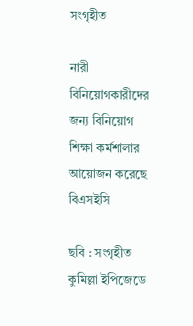সংগৃহীত

নারী বিনিয়োগকারীদের জন্য বিনিয়োগ শিক্ষা কর্মশালার আয়োজন করেছে বিএসইসি

ছবি : সংগৃহীত
কুমিল্লা ইপিজেডে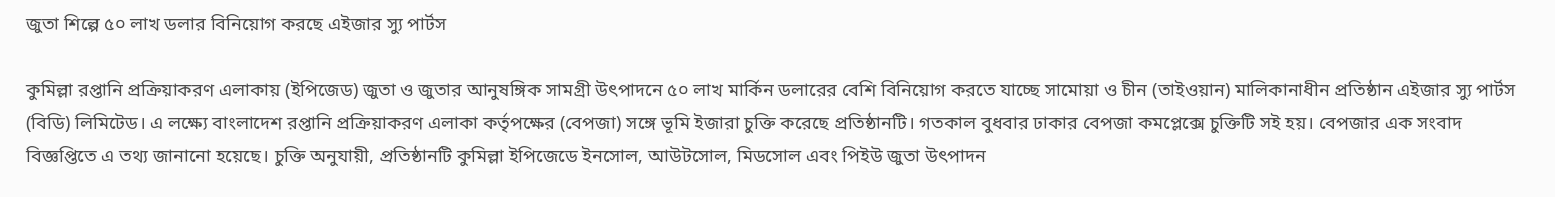জুতা শিল্পে ৫০ লাখ ডলার বিনিয়োগ করছে এইজার স্যু পার্টস

কুমিল্লা রপ্তানি প্রক্রিয়াকরণ এলাকায় (ইপিজেড) জুতা ও জুতার আনুষঙ্গিক সামগ্রী উৎপাদনে ৫০ লাখ মার্কিন ডলারের বেশি বিনিয়োগ করতে যাচ্ছে সামোয়া ও চীন (তাইওয়ান) মালিকানাধীন প্রতিষ্ঠান এইজার স্যু পার্টস (বিডি) লিমিটেড। এ লক্ষ্যে বাংলাদেশ রপ্তানি প্রক্রিয়াকরণ এলাকা কর্তৃপক্ষের (বেপজা) সঙ্গে ভূমি ইজারা চুক্তি করেছে প্রতিষ্ঠানটি। গতকাল বুধবার ঢাকার বেপজা কমপ্লেক্সে চুক্তিটি সই হয়। বেপজার এক সংবাদ বিজ্ঞপ্তিতে এ তথ্য জানানো হয়েছে। চুক্তি অনুযায়ী, প্রতিষ্ঠানটি কুমিল্লা ইপিজেডে ইনসোল, আউটসোল, মিডসোল এবং পিইউ জুতা উৎপাদন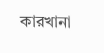কারখানা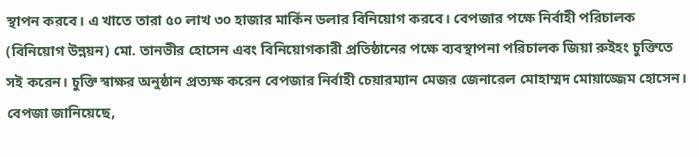স্থাপন করবে। এ খাতে তারা ৫০ লাখ ৩০ হাজার মার্কিন ডলার বিনিয়োগ করবে। বেপজার পক্ষে নির্বাহী পরিচালক (বিনিয়োগ উন্নয়ন) মো. তানভীর হোসেন এবং বিনিয়োগকারী প্রতিষ্ঠানের পক্ষে ব্যবস্থাপনা পরিচালক জিয়া রুইহং চুক্তিতে সই করেন। চুক্তি স্বাক্ষর অনুষ্ঠান প্রত্যক্ষ করেন বেপজার নির্বাহী চেয়ারম্যান মেজর জেনারেল মোহাম্মদ মোয়াজ্জেম হোসেন। বেপজা জানিয়েছে,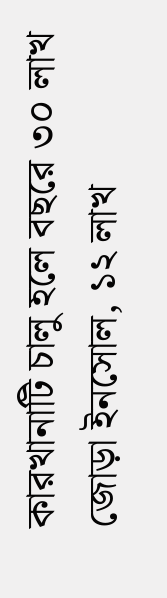কারখানাটি চালু হলে বছরে ৩০ লাখ জোড়া ইনসোল, ১২ লাখ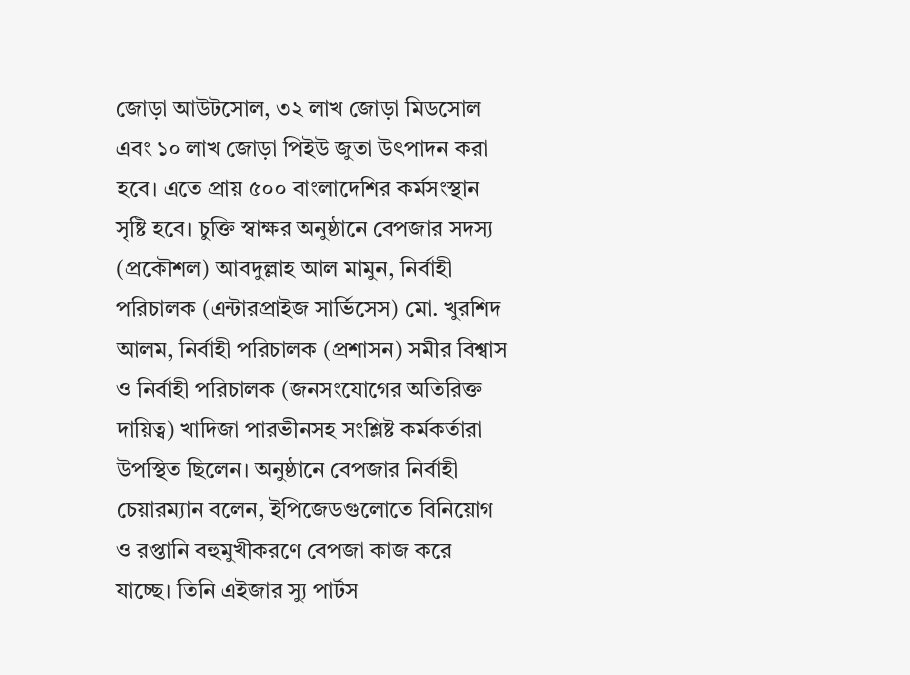জোড়া আউটসোল, ৩২ লাখ জোড়া মিডসোল এবং ১০ লাখ জোড়া পিইউ জুতা উৎপাদন করা হবে। এতে প্রায় ৫০০ বাংলাদেশির কর্মসংস্থান সৃষ্টি হবে। চুক্তি স্বাক্ষর অনুষ্ঠানে বেপজার সদস্য (প্রকৌশল) আবদুল্লাহ আল মামুন, নির্বাহী পরিচালক (এন্টারপ্রাইজ সার্ভিসেস) মো. খুরশিদ আলম, নির্বাহী পরিচালক (প্রশাসন) সমীর বিশ্বাস ও নির্বাহী পরিচালক (জনসংযোগের অতিরিক্ত দায়িত্ব) খাদিজা পারভীনসহ সংশ্লিষ্ট কর্মকর্তারা উপস্থিত ছিলেন। অনুষ্ঠানে বেপজার নির্বাহী চেয়ারম্যান বলেন, ইপিজেডগুলোতে বিনিয়োগ ও রপ্তানি বহুমুখীকরণে বেপজা কাজ করে যাচ্ছে। তিনি এইজার স্যু পার্টস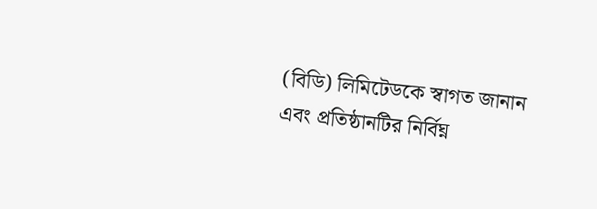(বিডি) লিমিটেডকে স্বাগত জানান এবং প্রতিষ্ঠানটির নির্বিঘ্ন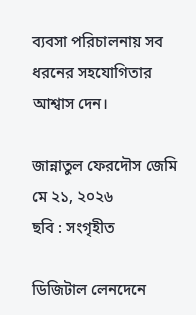ব্যবসা পরিচালনায় সব ধরনের সহযোগিতার আশ্বাস দেন।

জান্নাতুল ফেরদৌস জেমি মে ২১, ২০২৬
ছবি : সংগৃহীত

ডিজিটাল লেনদেনে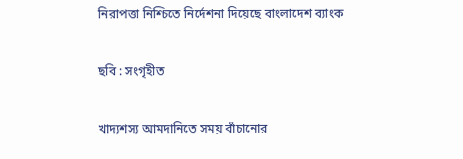নিরাপত্তা নিশ্চিতে নির্দেশনা দিয়েছে বাংলাদেশ ব্যাংক

ছবি : সংগৃহীত

খাদ্যশস্য আমদানিতে সময় বাঁচানোর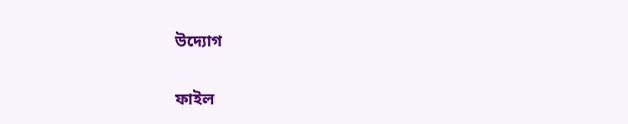উদ্যোগ

ফাইল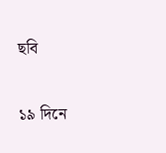ছবি

১৯ দিনে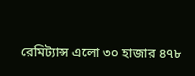রেমিট্যান্স এলো ৩০ হাজার ৪৭৮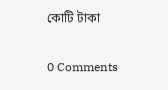কোটি টাকা

0 Comments